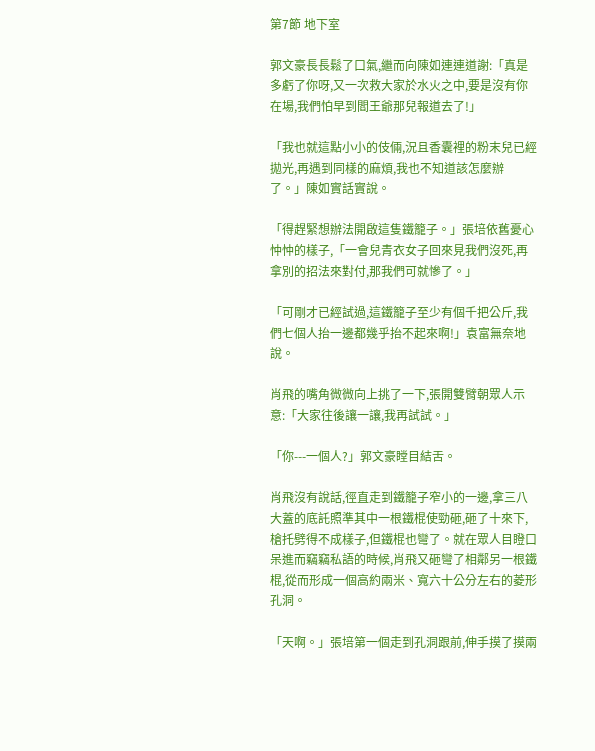第7節 地下室

郭文豪長長鬆了口氣,繼而向陳如連連道謝:「真是多虧了你呀,又一次救大家於水火之中,要是沒有你在場,我們怕早到閻王爺那兒報道去了!」

「我也就這點小小的伎倆,況且香囊裡的粉末兒已經拋光,再遇到同樣的麻煩,我也不知道該怎麼辦了。」陳如實話實說。

「得趕緊想辦法開啟這隻鐵籠子。」張培依舊憂心忡忡的樣子,「一會兒青衣女子回來見我們沒死,再拿別的招法來對付,那我們可就慘了。」

「可剛才已經試過,這鐵籠子至少有個千把公斤,我們七個人抬一邊都幾乎抬不起來啊!」袁富無奈地說。

肖飛的嘴角微微向上挑了一下,張開雙臂朝眾人示意:「大家往後讓一讓,我再試試。」

「你---一個人?」郭文豪瞠目結舌。

肖飛沒有說話,徑直走到鐵籠子窄小的一邊,拿三八大蓋的底託照準其中一根鐵棍使勁砸,砸了十來下,槍托劈得不成樣子,但鐵棍也彎了。就在眾人目瞪口呆進而竊竊私語的時候,肖飛又砸彎了相鄰另一根鐵棍,從而形成一個高約兩米、寬六十公分左右的菱形孔洞。

「天啊。」張培第一個走到孔洞跟前,伸手摸了摸兩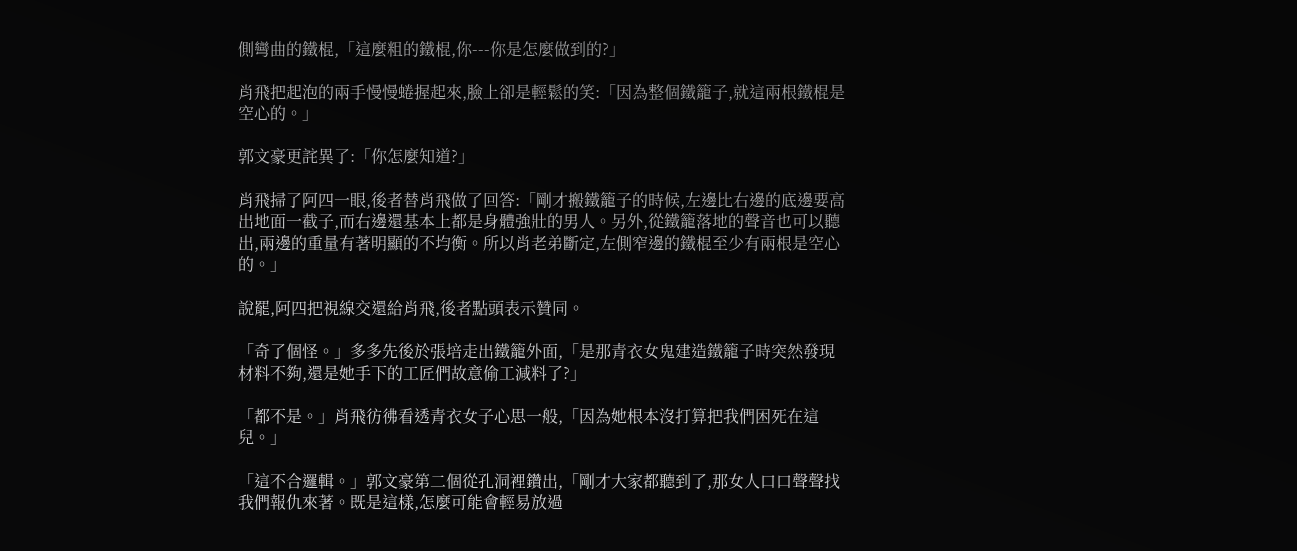側彎曲的鐵棍,「這麼粗的鐵棍,你---你是怎麼做到的?」

肖飛把起泡的兩手慢慢蜷握起來,臉上卻是輕鬆的笑:「因為整個鐵籠子,就這兩根鐵棍是空心的。」

郭文豪更詫異了:「你怎麼知道?」

肖飛掃了阿四一眼,後者替肖飛做了回答:「剛才搬鐵籠子的時候,左邊比右邊的底邊要高出地面一截子,而右邊還基本上都是身體強壯的男人。另外,從鐵籠落地的聲音也可以聽出,兩邊的重量有著明顯的不均衡。所以肖老弟斷定,左側窄邊的鐵棍至少有兩根是空心的。」

說罷,阿四把視線交還給肖飛,後者點頭表示贊同。

「奇了個怪。」多多先後於張培走出鐵籠外面,「是那青衣女鬼建造鐵籠子時突然發現材料不夠,還是她手下的工匠們故意偷工減料了?」

「都不是。」肖飛彷彿看透青衣女子心思一般,「因為她根本沒打算把我們困死在這兒。」

「這不合邏輯。」郭文豪第二個從孔洞裡鑽出,「剛才大家都聽到了,那女人口口聲聲找我們報仇來著。既是這樣,怎麼可能會輕易放過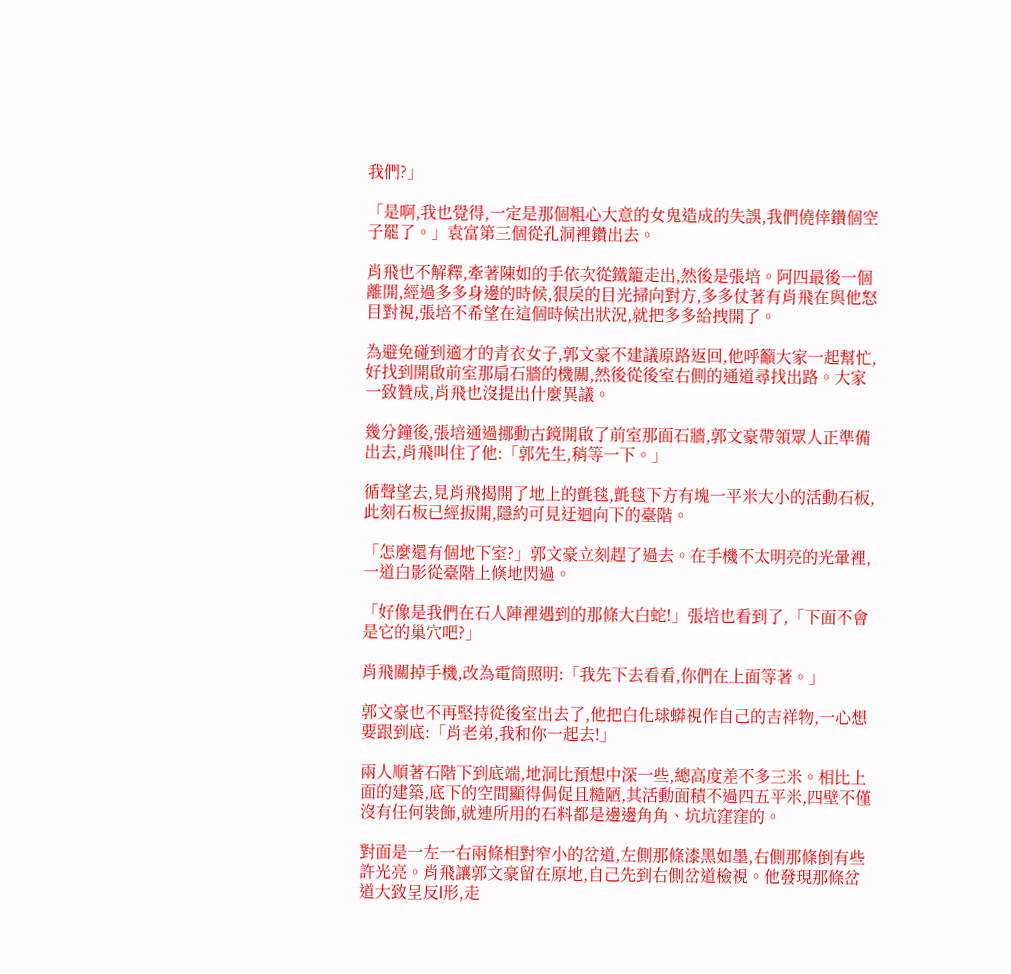我們?」

「是啊,我也覺得,一定是那個粗心大意的女鬼造成的失誤,我們僥倖鑽個空子罷了。」袁富第三個從孔洞裡鑽出去。

肖飛也不解釋,牽著陳如的手依次從鐵籠走出,然後是張培。阿四最後一個離開,經過多多身邊的時候,狠戾的目光掃向對方,多多仗著有肖飛在與他怒目對視,張培不希望在這個時候出狀況,就把多多給拽開了。

為避免碰到適才的青衣女子,郭文豪不建議原路返回,他呼籲大家一起幫忙,好找到開啟前室那扇石牆的機關,然後從後室右側的通道尋找出路。大家一致贊成,肖飛也沒提出什麼異議。

幾分鐘後,張培通過挪動古鏡開啟了前室那面石牆,郭文豪帶領眾人正準備出去,肖飛叫住了他:「郭先生,稍等一下。」

循聲望去,見肖飛揭開了地上的氈毯,氈毯下方有塊一平米大小的活動石板,此刻石板已經扳開,隱約可見迂迴向下的臺階。

「怎麼還有個地下室?」郭文豪立刻趕了過去。在手機不太明亮的光暈裡,一道白影從臺階上倏地閃過。

「好像是我們在石人陣裡遇到的那條大白蛇!」張培也看到了,「下面不會是它的巢穴吧?」

肖飛關掉手機,改為電筒照明:「我先下去看看,你們在上面等著。」

郭文豪也不再堅持從後室出去了,他把白化球蟒視作自己的吉祥物,一心想要跟到底:「肖老弟,我和你一起去!」

兩人順著石階下到底端,地洞比預想中深一些,總高度差不多三米。相比上面的建築,底下的空間顯得侷促且糙陋,其活動面積不過四五平米,四壁不僅沒有任何裝飾,就連所用的石料都是邊邊角角、坑坑窪窪的。

對面是一左一右兩條相對窄小的岔道,左側那條漆黑如墨,右側那條倒有些許光亮。肖飛讓郭文豪留在原地,自己先到右側岔道檢視。他發現那條岔道大致呈反l形,走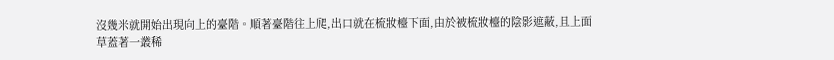沒幾米就開始出現向上的臺階。順著臺階往上爬,出口就在梳妝檯下面,由於被梳妝檯的陰影遮蔽,且上面草蓋著一叢稀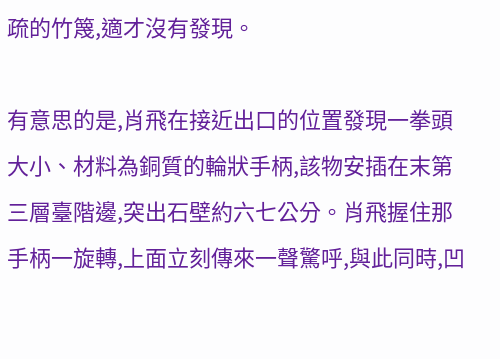疏的竹篾,適才沒有發現。

有意思的是,肖飛在接近出口的位置發現一拳頭大小、材料為銅質的輪狀手柄,該物安插在末第三層臺階邊,突出石壁約六七公分。肖飛握住那手柄一旋轉,上面立刻傳來一聲驚呼,與此同時,凹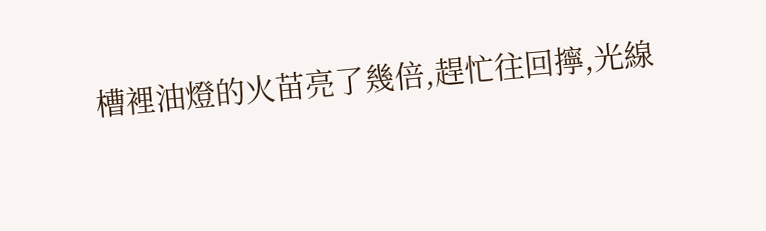槽裡油燈的火苗亮了幾倍,趕忙往回擰,光線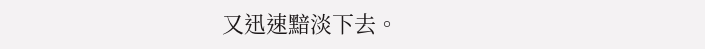又迅速黯淡下去。